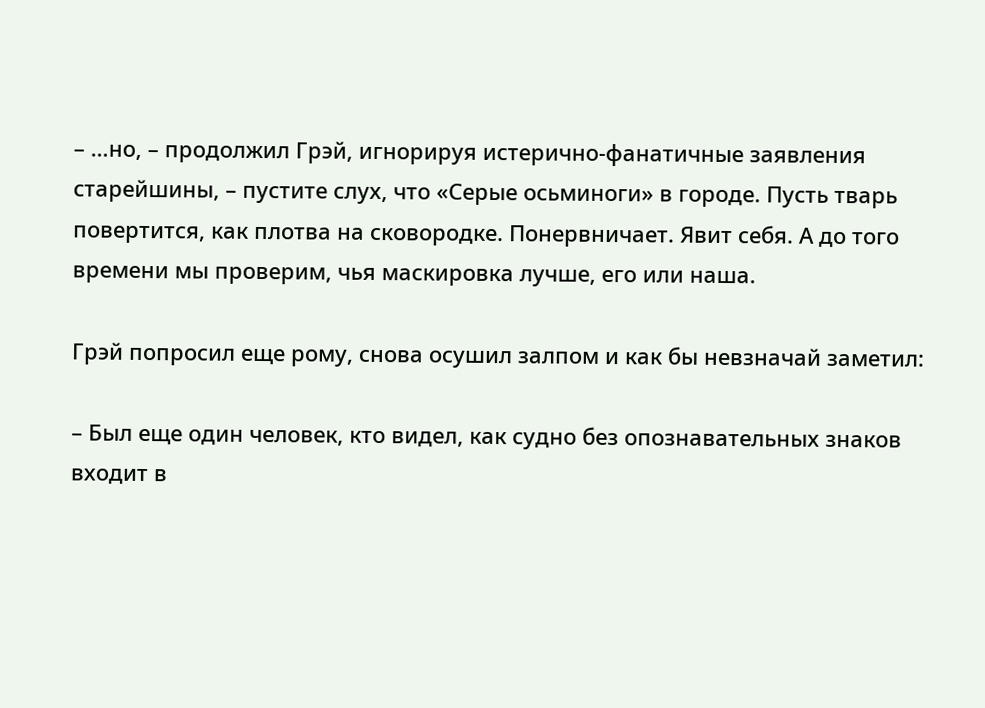– …но, – продолжил Грэй, игнорируя истерично-фанатичные заявления старейшины, – пустите слух, что «Серые осьминоги» в городе. Пусть тварь повертится, как плотва на сковородке. Понервничает. Явит себя. А до того времени мы проверим, чья маскировка лучше, его или наша.

Грэй попросил еще рому, снова осушил залпом и как бы невзначай заметил:

– Был еще один человек, кто видел, как судно без опознавательных знаков входит в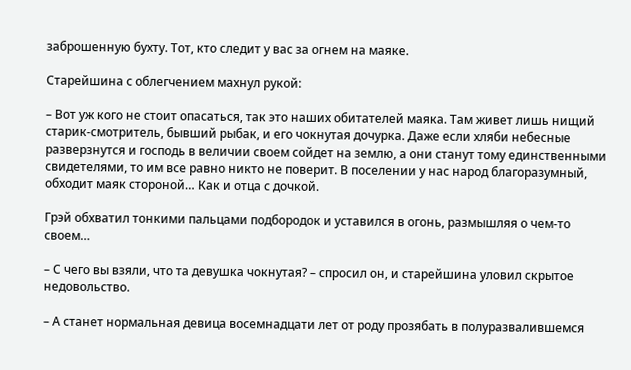заброшенную бухту. Тот, кто следит у вас за огнем на маяке.

Старейшина с облегчением махнул рукой:

– Вот уж кого не стоит опасаться, так это наших обитателей маяка. Там живет лишь нищий старик-смотритель, бывший рыбак, и его чокнутая дочурка. Даже если хляби небесные разверзнутся и господь в величии своем сойдет на землю, а они станут тому единственными свидетелями, то им все равно никто не поверит. В поселении у нас народ благоразумный, обходит маяк стороной… Как и отца с дочкой.

Грэй обхватил тонкими пальцами подбородок и уставился в огонь, размышляя о чем-то своем…

– С чего вы взяли, что та девушка чокнутая? – спросил он, и старейшина уловил скрытое недовольство.

– А станет нормальная девица восемнадцати лет от роду прозябать в полуразвалившемся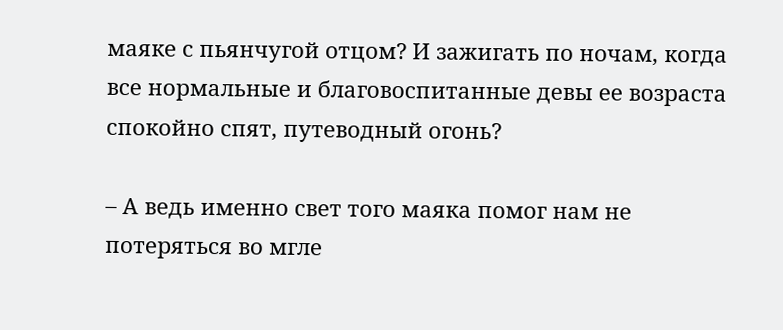маяке с пьянчугой отцом? И зажигать по ночам, когда все нормальные и благовоспитанные девы ее возраста спокойно спят, путеводный огонь?

– А ведь именно свет того маяка помог нам не потеряться во мгле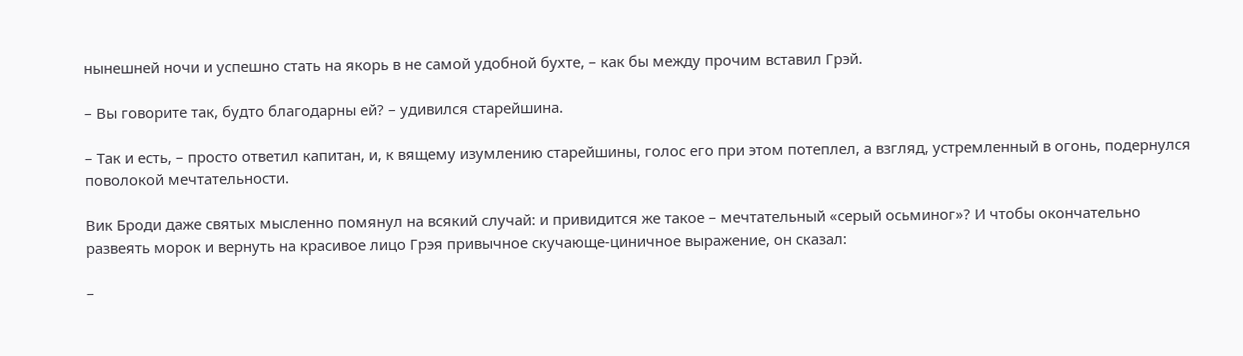нынешней ночи и успешно стать на якорь в не самой удобной бухте, – как бы между прочим вставил Грэй.

– Вы говорите так, будто благодарны ей? – удивился старейшина.

– Так и есть, – просто ответил капитан, и, к вящему изумлению старейшины, голос его при этом потеплел, а взгляд, устремленный в огонь, подернулся поволокой мечтательности.

Вик Броди даже святых мысленно помянул на всякий случай: и привидится же такое – мечтательный «серый осьминог»? И чтобы окончательно развеять морок и вернуть на красивое лицо Грэя привычное скучающе-циничное выражение, он сказал:

–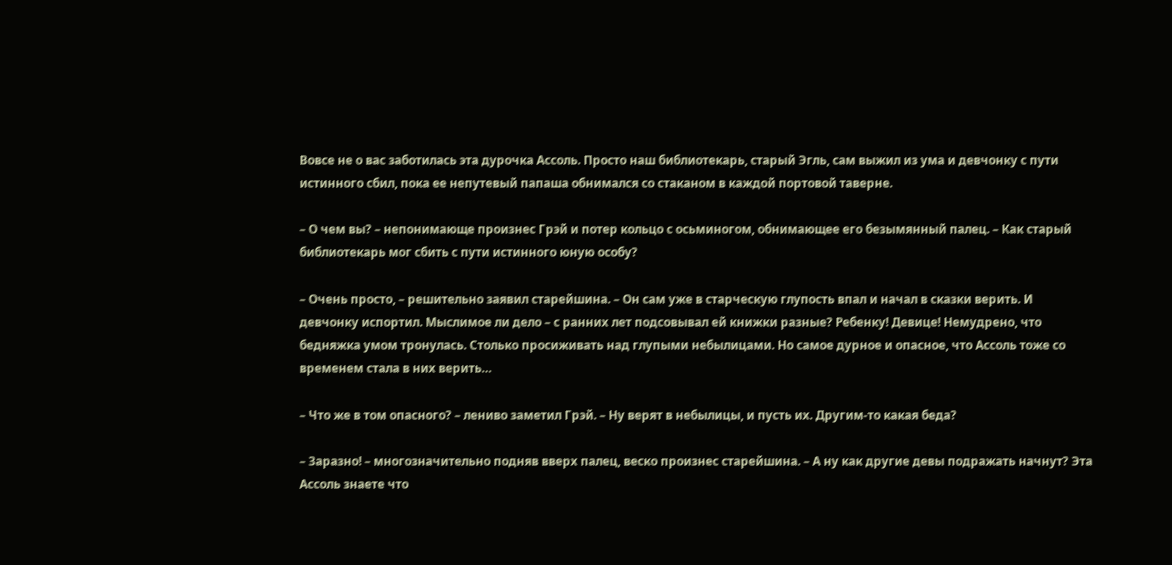Вовсе не о вас заботилась эта дурочка Ассоль. Просто наш библиотекарь, старый Эгль, сам выжил из ума и девчонку с пути истинного сбил, пока ее непутевый папаша обнимался со стаканом в каждой портовой таверне.

– О чем вы? – непонимающе произнес Грэй и потер кольцо с осьминогом, обнимающее его безымянный палец. – Как старый библиотекарь мог сбить с пути истинного юную особу?

– Очень просто, – решительно заявил старейшина. – Он сам уже в старческую глупость впал и начал в сказки верить. И девчонку испортил. Мыслимое ли дело – с ранних лет подсовывал ей книжки разные? Ребенку! Девице! Немудрено, что бедняжка умом тронулась. Столько просиживать над глупыми небылицами. Но самое дурное и опасное, что Ассоль тоже со временем стала в них верить…

– Что же в том опасного? – лениво заметил Грэй. – Ну верят в небылицы, и пусть их. Другим-то какая беда?

– Заразно! – многозначительно подняв вверх палец, веско произнес старейшина. – А ну как другие девы подражать начнут? Эта Ассоль знаете что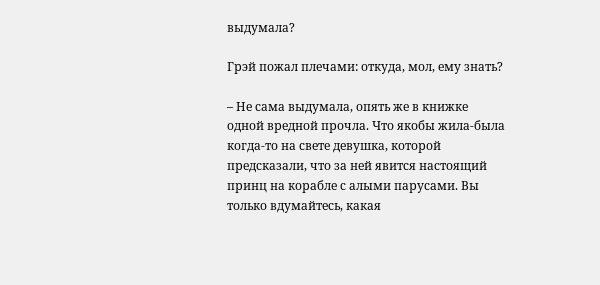выдумала?

Грэй пожал плечами: откуда, мол, ему знать?

– Не сама выдумала, опять же в книжке одной вредной прочла. Что якобы жила-была когда-то на свете девушка, которой предсказали, что за ней явится настоящий принц на корабле с алыми парусами. Вы только вдумайтесь, какая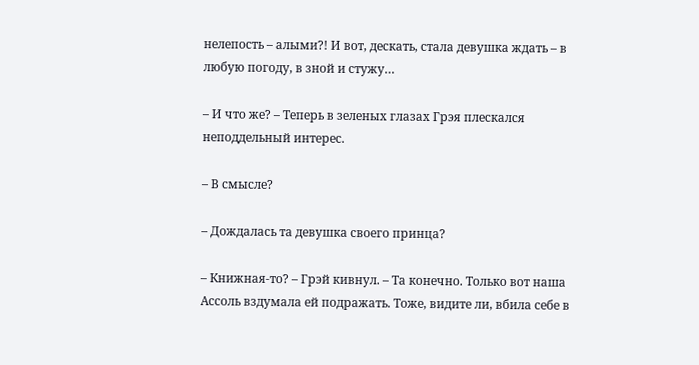нелепость – алыми?! И вот, дескать, стала девушка ждать – в любую погоду, в зной и стужу…

– И что же? – Теперь в зеленых глазах Грэя плескался неподдельный интерес.

– В смысле?

– Дождалась та девушка своего принца?

– Книжная-то? – Грэй кивнул. – Та конечно. Только вот наша Ассоль вздумала ей подражать. Тоже, видите ли, вбила себе в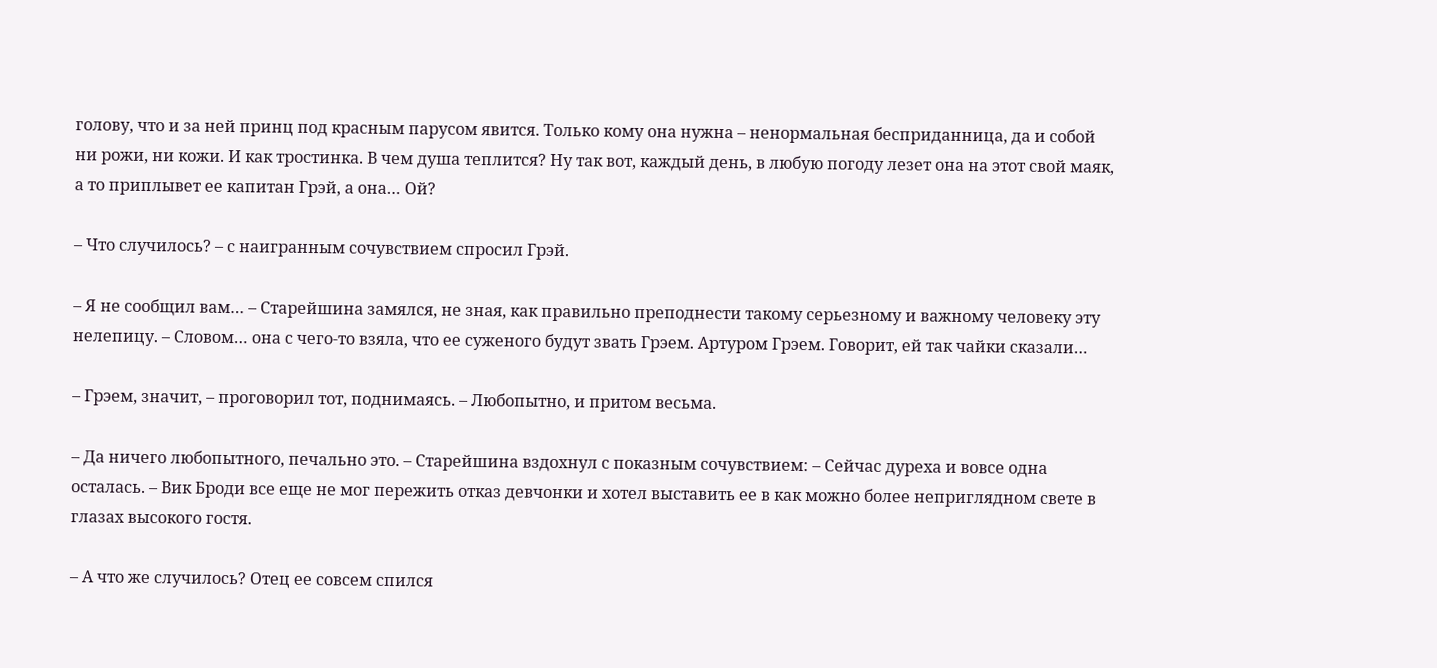голову, что и за ней принц под красным парусом явится. Только кому она нужна – ненормальная бесприданница, да и собой ни рожи, ни кожи. И как тростинка. В чем душа теплится? Ну так вот, каждый день, в любую погоду лезет она на этот свой маяк, а то приплывет ее капитан Грэй, а она… Ой?

– Что случилось? – с наигранным сочувствием спросил Грэй.

– Я не сообщил вам… – Старейшина замялся, не зная, как правильно преподнести такому серьезному и важному человеку эту нелепицу. – Словом… она с чего-то взяла, что ее суженого будут звать Грэем. Артуром Грэем. Говорит, ей так чайки сказали…

– Грэем, значит, – проговорил тот, поднимаясь. – Любопытно, и притом весьма.

– Да ничего любопытного, печально это. – Старейшина вздохнул с показным сочувствием: – Сейчас дуреха и вовсе одна осталась. – Вик Броди все еще не мог пережить отказ девчонки и хотел выставить ее в как можно более неприглядном свете в глазах высокого гостя.

– А что же случилось? Отец ее совсем спился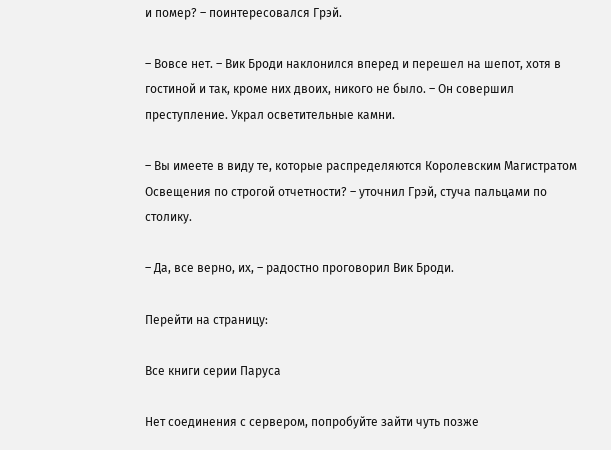и помер? – поинтересовался Грэй.

– Вовсе нет. – Вик Броди наклонился вперед и перешел на шепот, хотя в гостиной и так, кроме них двоих, никого не было. – Он совершил преступление. Украл осветительные камни.

– Вы имеете в виду те, которые распределяются Королевским Магистратом Освещения по строгой отчетности? – уточнил Грэй, стуча пальцами по столику.

– Да, все верно, их, – радостно проговорил Вик Броди.

Перейти на страницу:

Все книги серии Паруса

Нет соединения с сервером, попробуйте зайти чуть позже